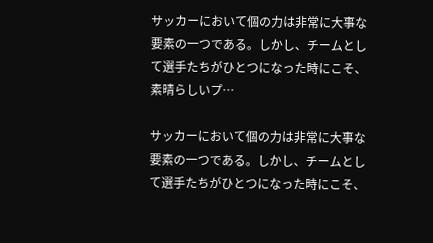サッカーにおいて個の力は非常に大事な要素の一つである。しかし、チームとして選手たちがひとつになった時にこそ、素晴らしいプ…

サッカーにおいて個の力は非常に大事な要素の一つである。しかし、チームとして選手たちがひとつになった時にこそ、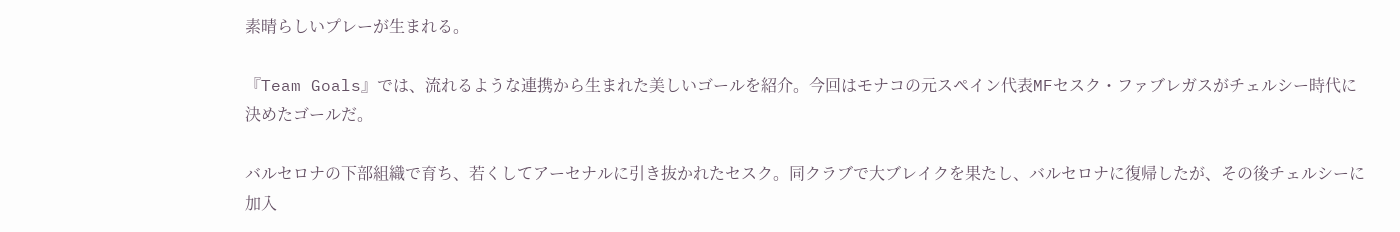素晴らしいプレーが生まれる。

『Team Goals』では、流れるような連携から生まれた美しいゴールを紹介。今回はモナコの元スペイン代表MFセスク・ファブレガスがチェルシー時代に決めたゴールだ。

バルセロナの下部組織で育ち、若くしてアーセナルに引き抜かれたセスク。同クラブで大ブレイクを果たし、バルセロナに復帰したが、その後チェルシーに加入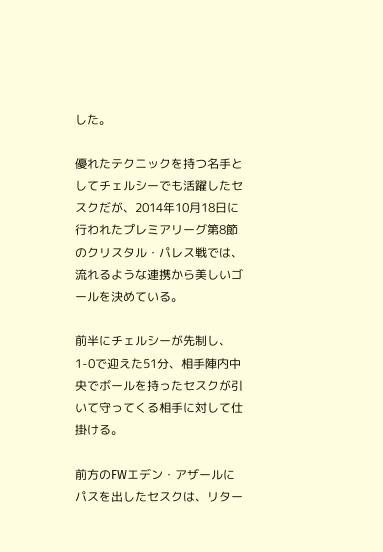した。

優れたテクニックを持つ名手としてチェルシーでも活躍したセスクだが、2014年10月18日に行われたプレミアリーグ第8節のクリスタル・パレス戦では、流れるような連携から美しいゴールを決めている。

前半にチェルシーが先制し、1-0で迎えた51分、相手陣内中央でボールを持ったセスクが引いて守ってくる相手に対して仕掛ける。

前方のFWエデン・アザールにパスを出したセスクは、リター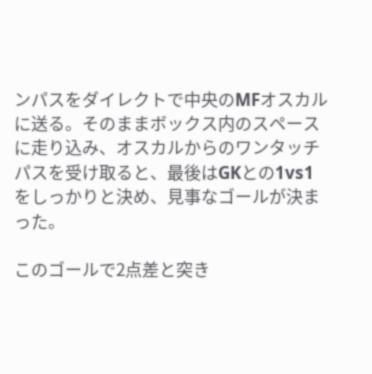ンパスをダイレクトで中央のMFオスカルに送る。そのままボックス内のスペースに走り込み、オスカルからのワンタッチパスを受け取ると、最後はGKとの1vs1をしっかりと決め、見事なゴールが決まった。

このゴールで2点差と突き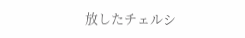放したチェルシ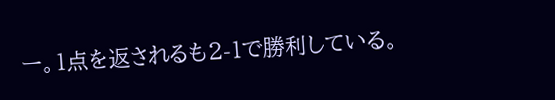ー。1点を返されるも2-1で勝利している。